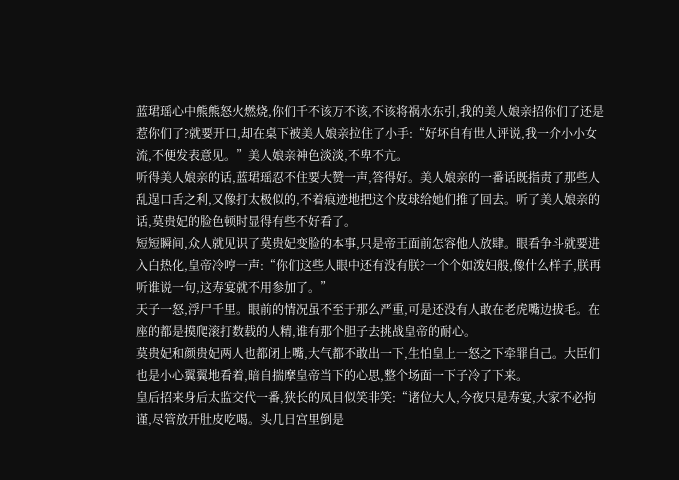蓝珺瑶心中熊熊怒火燃烧,你们千不该万不该,不该将祸水东引,我的美人娘亲招你们了还是惹你们了?就要开口,却在桌下被美人娘亲拉住了小手:“好坏自有世人评说,我一介小小女流,不便发表意见。”美人娘亲神色淡淡,不卑不亢。
听得美人娘亲的话,蓝珺瑶忍不住要大赞一声,答得好。美人娘亲的一番话既指责了那些人乱逞口舌之利,又像打太极似的,不着痕迹地把这个皮球给她们推了回去。听了美人娘亲的话,莫贵妃的脸色顿时显得有些不好看了。
短短瞬间,众人就见识了莫贵妃变脸的本事,只是帝王面前怎容他人放肆。眼看争斗就要进入白热化,皇帝冷哼一声:“你们这些人眼中还有没有朕?一个个如泼妇般,像什么样子,朕再听谁说一句,这寿宴就不用参加了。”
天子一怒,浮尸千里。眼前的情况虽不至于那么严重,可是还没有人敢在老虎嘴边拔毛。在座的都是摸爬滚打数载的人精,谁有那个胆子去挑战皇帝的耐心。
莫贵妃和颜贵妃两人也都闭上嘴,大气都不敢出一下,生怕皇上一怒之下牵罪自己。大臣们也是小心翼翼地看着,暗自揣摩皇帝当下的心思,整个场面一下子冷了下来。
皇后招来身后太监交代一番,狭长的凤目似笑非笑:“诸位大人,今夜只是寿宴,大家不必拘谨,尽管放开肚皮吃喝。头几日宫里倒是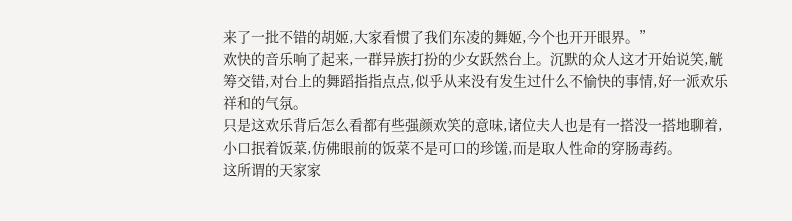来了一批不错的胡姬,大家看惯了我们东凌的舞姬,今个也开开眼界。”
欢快的音乐响了起来,一群异族打扮的少女跃然台上。沉默的众人这才开始说笑,觥筹交错,对台上的舞蹈指指点点,似乎从来没有发生过什么不愉快的事情,好一派欢乐祥和的气氛。
只是这欢乐背后怎么看都有些强颜欢笑的意味,诸位夫人也是有一搭没一搭地聊着,小口抿着饭菜,仿佛眼前的饭菜不是可口的珍馐,而是取人性命的穿肠毒药。
这所谓的天家家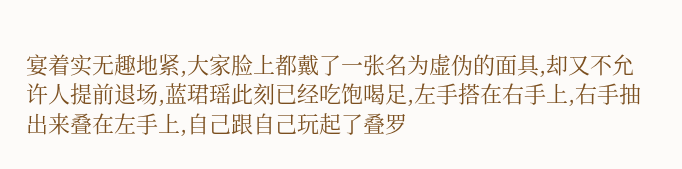宴着实无趣地紧,大家脸上都戴了一张名为虚伪的面具,却又不允许人提前退场,蓝珺瑶此刻已经吃饱喝足,左手搭在右手上,右手抽出来叠在左手上,自己跟自己玩起了叠罗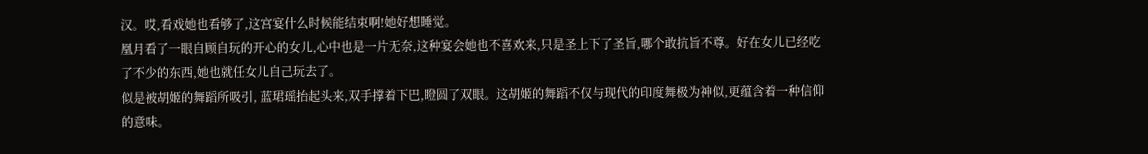汉。哎,看戏她也看够了,这宫宴什么时候能结束啊!她好想睡觉。
凰月看了一眼自顾自玩的开心的女儿,心中也是一片无奈,这种宴会她也不喜欢来,只是圣上下了圣旨,哪个敢抗旨不尊。好在女儿已经吃了不少的东西,她也就任女儿自己玩去了。
似是被胡姬的舞蹈所吸引, 蓝珺瑶抬起头来,双手撑着下巴,瞪圆了双眼。这胡姬的舞蹈不仅与现代的印度舞极为神似,更蕴含着一种信仰的意味。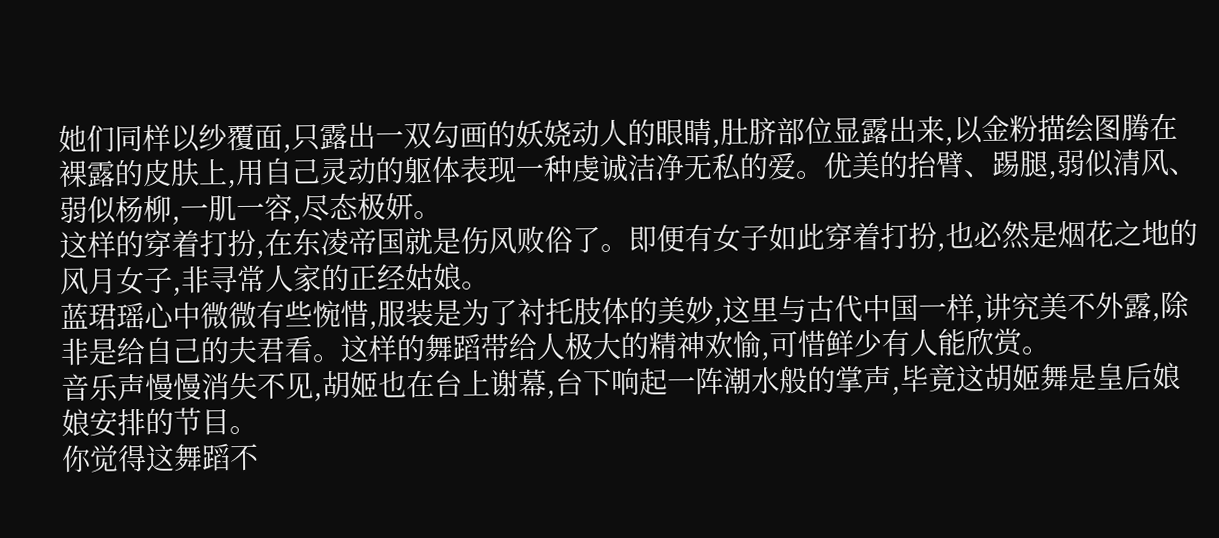她们同样以纱覆面,只露出一双勾画的妖娆动人的眼睛,肚脐部位显露出来,以金粉描绘图腾在裸露的皮肤上,用自己灵动的躯体表现一种虔诚洁净无私的爱。优美的抬臂、踢腿,弱似清风、弱似杨柳,一肌一容,尽态极妍。
这样的穿着打扮,在东凌帝国就是伤风败俗了。即便有女子如此穿着打扮,也必然是烟花之地的风月女子,非寻常人家的正经姑娘。
蓝珺瑶心中微微有些惋惜,服装是为了衬托肢体的美妙,这里与古代中国一样,讲究美不外露,除非是给自己的夫君看。这样的舞蹈带给人极大的精神欢愉,可惜鲜少有人能欣赏。
音乐声慢慢消失不见,胡姬也在台上谢幕,台下响起一阵潮水般的掌声,毕竟这胡姬舞是皇后娘娘安排的节目。
你觉得这舞蹈不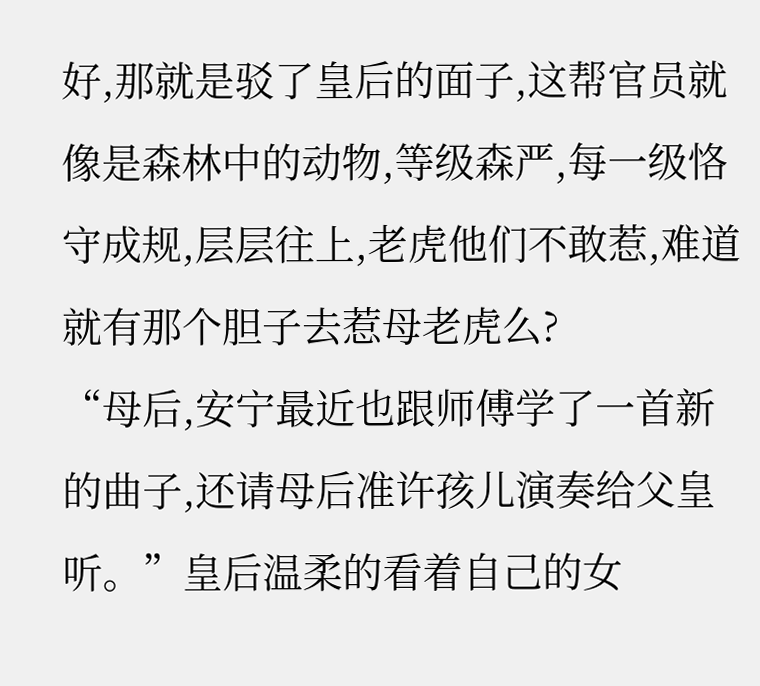好,那就是驳了皇后的面子,这帮官员就像是森林中的动物,等级森严,每一级恪守成规,层层往上,老虎他们不敢惹,难道就有那个胆子去惹母老虎么?
“母后,安宁最近也跟师傅学了一首新的曲子,还请母后准许孩儿演奏给父皇听。”皇后温柔的看着自己的女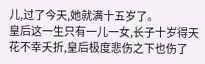儿,过了今天,她就满十五岁了。
皇后这一生只有一儿一女,长子十岁得天花不幸夭折,皇后极度悲伤之下也伤了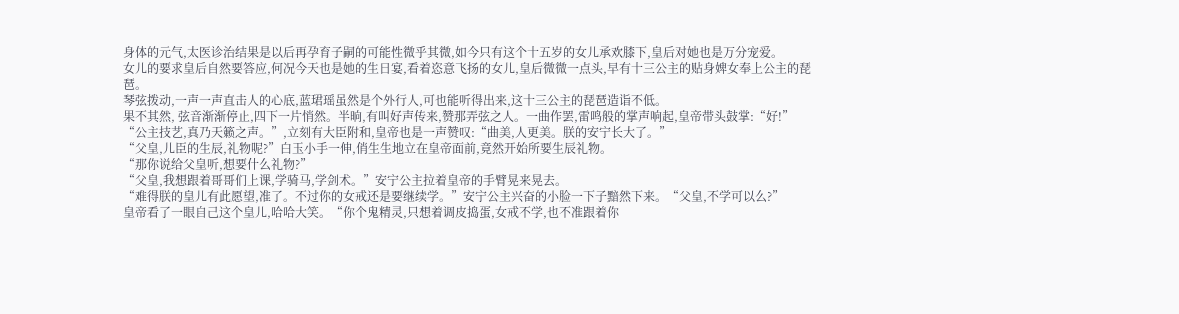身体的元气,太医诊治结果是以后再孕育子嗣的可能性微乎其微,如今只有这个十五岁的女儿承欢膝下,皇后对她也是万分宠爱。
女儿的要求皇后自然要答应,何况今天也是她的生日宴,看着恣意飞扬的女儿,皇后微微一点头,早有十三公主的贴身婢女奉上公主的琵琶。
琴弦拨动,一声一声直击人的心底,蓝珺瑶虽然是个外行人,可也能听得出来,这十三公主的琵琶造诣不低。
果不其然, 弦音渐渐停止,四下一片悄然。半晌,有叫好声传来,赞那弄弦之人。一曲作罢,雷鸣般的掌声响起,皇帝带头鼓掌:“好!”
“公主技艺,真乃天籁之声。”,立刻有大臣附和,皇帝也是一声赞叹:“曲美,人更美。朕的安宁长大了。”
“父皇,儿臣的生辰,礼物呢?”白玉小手一伸,俏生生地立在皇帝面前,竟然开始所要生辰礼物。
“那你说给父皇听,想要什么礼物?”
“父皇,我想跟着哥哥们上课,学骑马,学剑术。”安宁公主拉着皇帝的手臂晃来晃去。
“难得朕的皇儿有此愿望,准了。不过你的女戒还是要继续学。”安宁公主兴奋的小脸一下子黯然下来。“父皇,不学可以么?”
皇帝看了一眼自己这个皇儿,哈哈大笑。“你个鬼精灵,只想着调皮捣蛋,女戒不学,也不准跟着你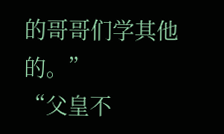的哥哥们学其他的。”
“父皇不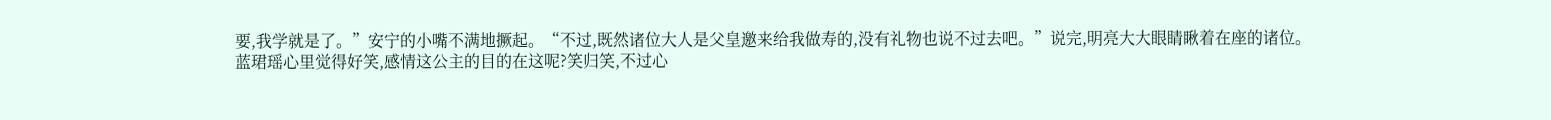要,我学就是了。”安宁的小嘴不满地撅起。“不过,既然诸位大人是父皇邀来给我做寿的,没有礼物也说不过去吧。”说完,明亮大大眼睛瞅着在座的诸位。
蓝珺瑶心里觉得好笑,感情这公主的目的在这呢?笑归笑,不过心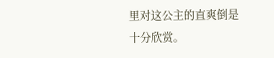里对这公主的直爽倒是十分欣赏。